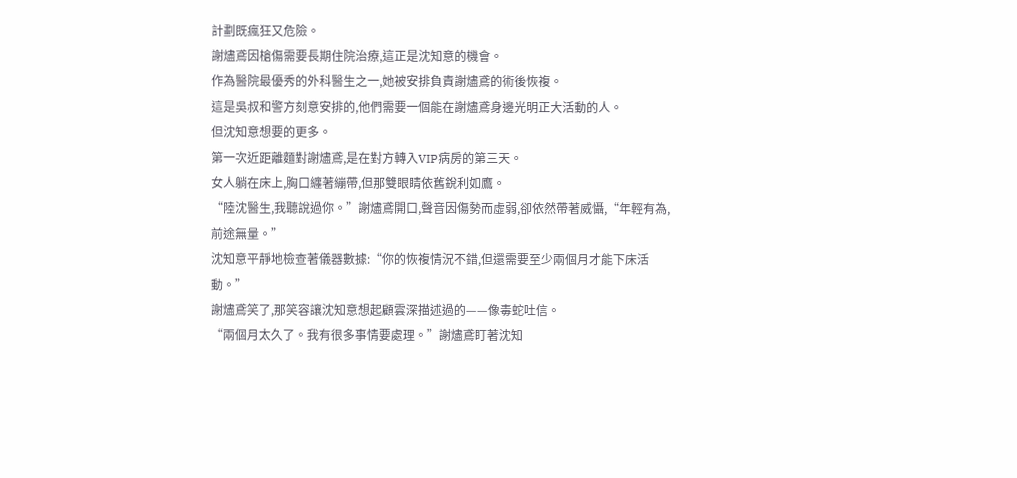計劃既瘋狂又危險。
謝燼鳶因槍傷需要長期住院治療,這正是沈知意的機會。
作為醫院最優秀的外科醫生之一,她被安排負責謝燼鳶的術後恢複。
這是吳叔和警方刻意安排的,他們需要一個能在謝燼鳶身邊光明正大活動的人。
但沈知意想要的更多。
第一次近距離麵對謝燼鳶,是在對方轉入VIP病房的第三天。
女人躺在床上,胸口纏著繃帶,但那雙眼睛依舊銳利如鷹。
“陸沈醫生,我聽說過你。”謝燼鳶開口,聲音因傷勢而虛弱,卻依然帶著威懾,“年輕有為,前途無量。”
沈知意平靜地檢查著儀器數據:“你的恢複情況不錯,但還需要至少兩個月才能下床活動。”
謝燼鳶笑了,那笑容讓沈知意想起顧雲深描述過的——像毒蛇吐信。
“兩個月太久了。我有很多事情要處理。”謝燼鳶盯著沈知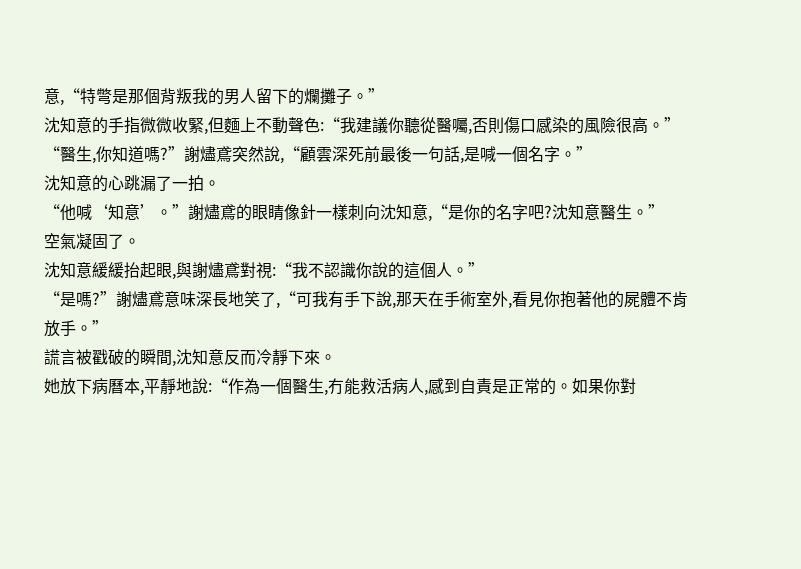意,“特彆是那個背叛我的男人留下的爛攤子。”
沈知意的手指微微收緊,但麵上不動聲色:“我建議你聽從醫囑,否則傷口感染的風險很高。”
“醫生,你知道嗎?”謝燼鳶突然說,“顧雲深死前最後一句話,是喊一個名字。”
沈知意的心跳漏了一拍。
“他喊‘知意’。”謝燼鳶的眼睛像針一樣刺向沈知意,“是你的名字吧?沈知意醫生。”
空氣凝固了。
沈知意緩緩抬起眼,與謝燼鳶對視:“我不認識你說的這個人。”
“是嗎?”謝燼鳶意味深長地笑了,“可我有手下說,那天在手術室外,看見你抱著他的屍體不肯放手。”
謊言被戳破的瞬間,沈知意反而冷靜下來。
她放下病曆本,平靜地說:“作為一個醫生,冇能救活病人,感到自責是正常的。如果你對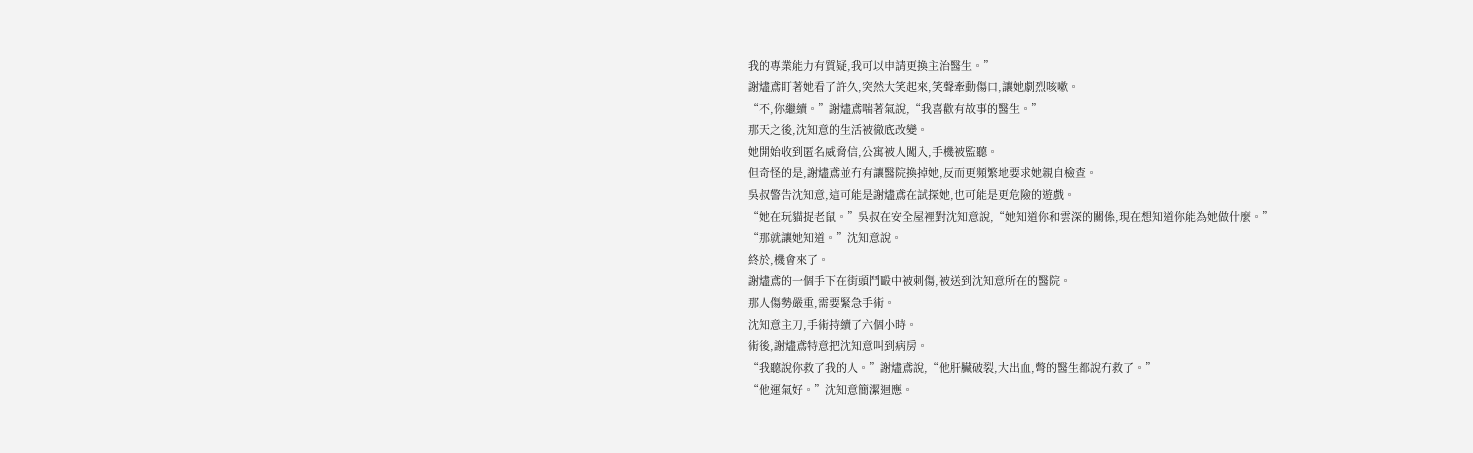我的專業能力有質疑,我可以申請更換主治醫生。”
謝燼鳶盯著她看了許久,突然大笑起來,笑聲牽動傷口,讓她劇烈咳嗽。
“不,你繼續。”謝燼鳶喘著氣說,“我喜歡有故事的醫生。”
那天之後,沈知意的生活被徹底改變。
她開始收到匿名威脅信,公寓被人闖入,手機被監聽。
但奇怪的是,謝燼鳶並冇有讓醫院換掉她,反而更頻繁地要求她親自檢查。
吳叔警告沈知意,這可能是謝燼鳶在試探她,也可能是更危險的遊戲。
“她在玩貓捉老鼠。”吳叔在安全屋裡對沈知意說,“她知道你和雲深的關係,現在想知道你能為她做什麼。”
“那就讓她知道。”沈知意說。
終於,機會來了。
謝燼鳶的一個手下在街頭鬥毆中被刺傷,被送到沈知意所在的醫院。
那人傷勢嚴重,需要緊急手術。
沈知意主刀,手術持續了六個小時。
術後,謝燼鳶特意把沈知意叫到病房。
“我聽說你救了我的人。”謝燼鳶說,“他肝臟破裂,大出血,彆的醫生都說冇救了。”
“他運氣好。”沈知意簡潔迴應。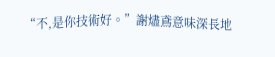“不,是你技術好。”謝燼鳶意味深長地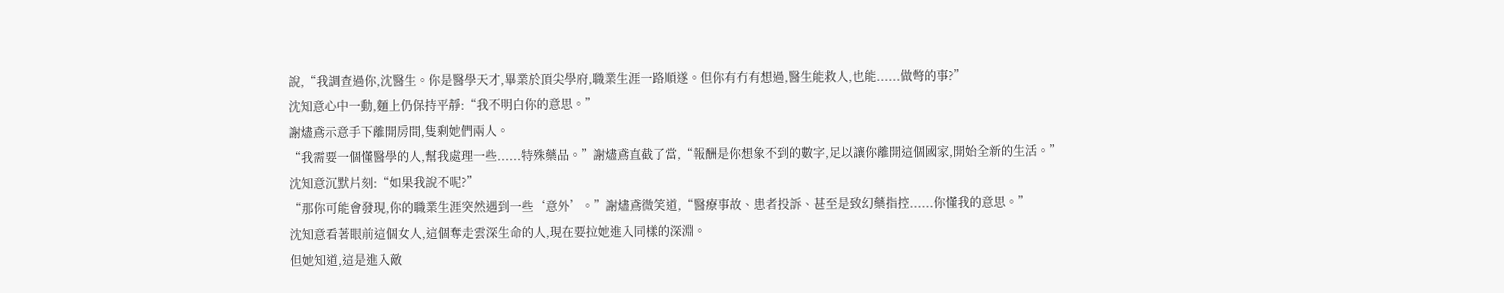說,“我調查過你,沈醫生。你是醫學天才,畢業於頂尖學府,職業生涯一路順遂。但你有冇有想過,醫生能救人,也能......做彆的事?”
沈知意心中一動,麵上仍保持平靜:“我不明白你的意思。”
謝燼鳶示意手下離開房間,隻剩她們兩人。
“我需要一個懂醫學的人,幫我處理一些......特殊藥品。”謝燼鳶直截了當,“報酬是你想象不到的數字,足以讓你離開這個國家,開始全新的生活。”
沈知意沉默片刻:“如果我說不呢?”
“那你可能會發現,你的職業生涯突然遇到一些‘意外’。”謝燼鳶微笑道,“醫療事故、患者投訴、甚至是致幻藥指控......你懂我的意思。”
沈知意看著眼前這個女人,這個奪走雲深生命的人,現在要拉她進入同樣的深淵。
但她知道,這是進入敵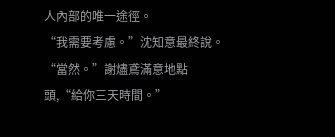人內部的唯一途徑。
“我需要考慮。”沈知意最終說。
“當然。”謝燼鳶滿意地點頭,“給你三天時間。”